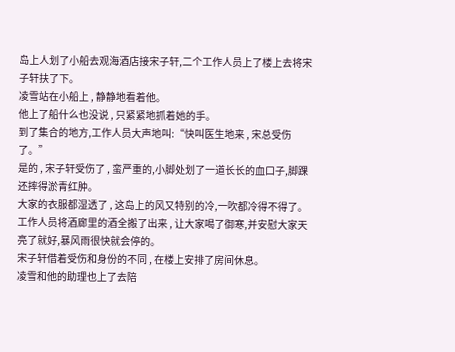岛上人划了小船去观海酒店接宋子轩,二个工作人员上了楼上去将宋子轩扶了下。
凌雪站在小船上 , 静静地看着他。
他上了船什么也没说 , 只紧紧地抓着她的手。
到了集合的地方,工作人员大声地叫:“快叫医生地来 , 宋总受伤了。”
是的 , 宋子轩受伤了 , 蛮严重的,小脚处划了一道长长的血口子,脚踝还摔得淤青红肿。
大家的衣服都湿透了 , 这岛上的风又特别的冷,一吹都冷得不得了。
工作人员将酒廊里的酒全搬了出来 , 让大家喝了御寒,并安慰大家天亮了就好,暴风雨很快就会停的。
宋子轩借着受伤和身份的不同 , 在楼上安排了房间休息。
凌雪和他的助理也上了去陪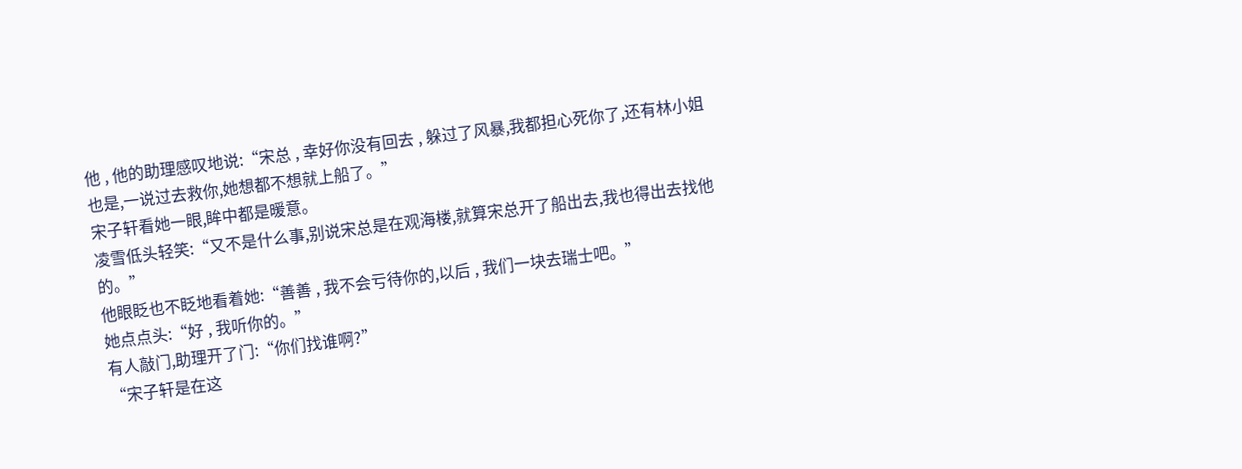他 , 他的助理感叹地说:“宋总 , 幸好你没有回去 , 躲过了风暴,我都担心死你了,还有林小姐也是,一说过去救你,她想都不想就上船了。”
宋子轩看她一眼,眸中都是暖意。
凌雪低头轻笑:“又不是什么事,别说宋总是在观海楼,就算宋总开了船出去,我也得出去找他的。”
他眼眨也不眨地看着她:“善善 , 我不会亏待你的,以后 , 我们一块去瑞士吧。”
她点点头:“好 , 我听你的。”
有人敲门,助理开了门:“你们找谁啊?”
“宋子轩是在这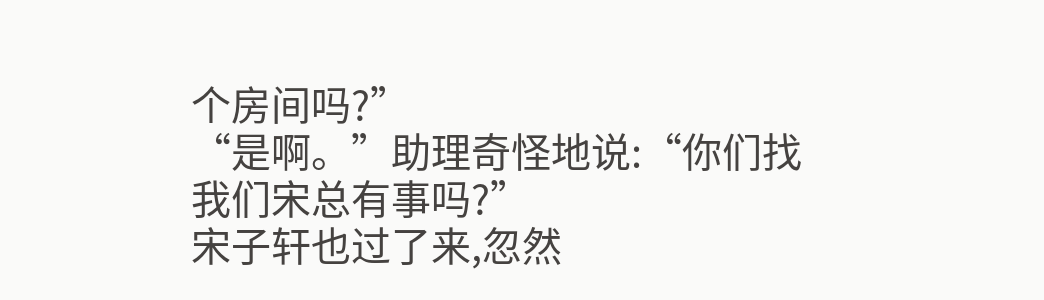个房间吗?”
“是啊。”助理奇怪地说:“你们找我们宋总有事吗?”
宋子轩也过了来,忽然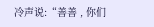冷声说:“善善 , 你们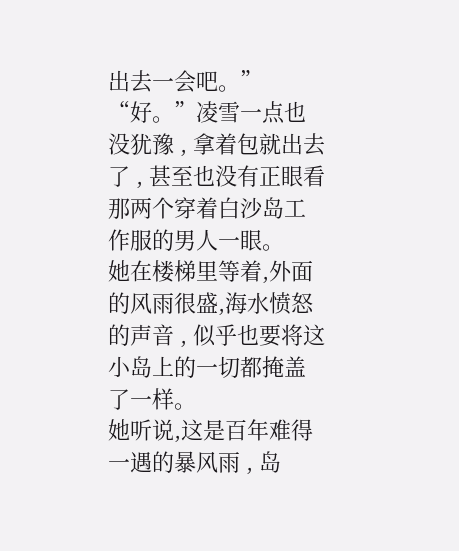出去一会吧。”
“好。”凌雪一点也没犹豫 , 拿着包就出去了 , 甚至也没有正眼看那两个穿着白沙岛工作服的男人一眼。
她在楼梯里等着,外面的风雨很盛,海水愤怒的声音 , 似乎也要将这小岛上的一切都掩盖了一样。
她听说,这是百年难得一遇的暴风雨 , 岛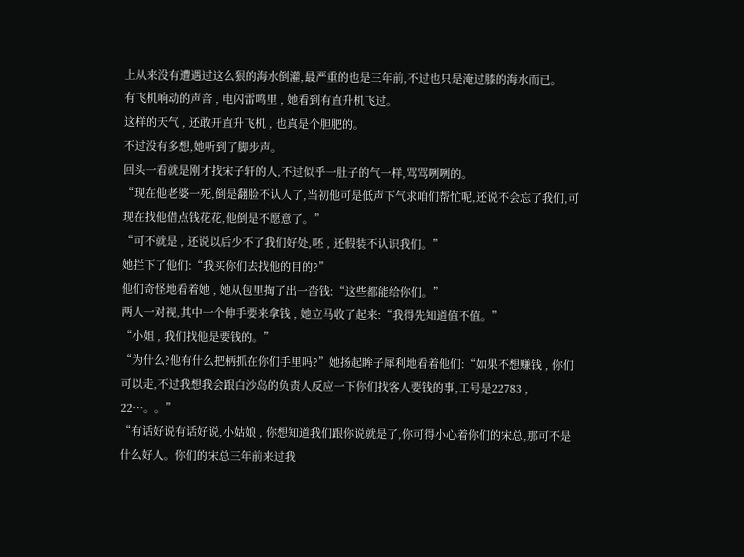上从来没有遭遇过这么狠的海水倒灌,最严重的也是三年前,不过也只是淹过膝的海水而已。
有飞机响动的声音 , 电闪雷鸣里 , 她看到有直升机飞过。
这样的天气 , 还敢开直升飞机 , 也真是个胆肥的。
不过没有多想,她听到了脚步声。
回头一看就是刚才找宋子轩的人,不过似乎一肚子的气一样,骂骂咧咧的。
“现在他老婆一死,倒是翻脸不认人了,当初他可是低声下气求咱们帮忙呢,还说不会忘了我们,可现在找他借点钱花花,他倒是不愿意了。”
“可不就是 , 还说以后少不了我们好处,呸 , 还假装不认识我们。”
她拦下了他们:“我买你们去找他的目的?”
他们奇怪地看着她 , 她从包里掏了出一沓钱:“这些都能给你们。”
两人一对视,其中一个伸手要来拿钱 , 她立马收了起来:“我得先知道值不值。”
“小姐 , 我们找他是要钱的。”
“为什么?他有什么把柄抓在你们手里吗?”她扬起眸子犀利地看着他们:“如果不想赚钱 , 你们可以走,不过我想我会跟白沙岛的负责人反应一下你们找客人要钱的事,工号是22783 , 22…。。”
“有话好说有话好说,小姑娘 , 你想知道我们跟你说就是了,你可得小心着你们的宋总,那可不是什么好人。你们的宋总三年前来过我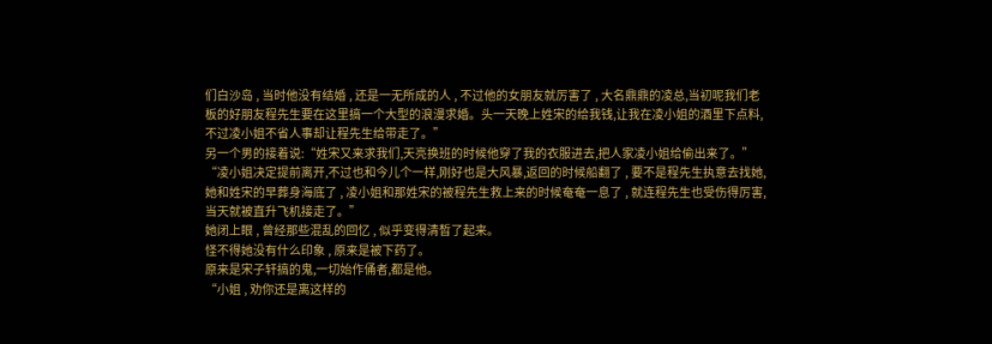们白沙岛 , 当时他没有结婚 , 还是一无所成的人 , 不过他的女朋友就厉害了 , 大名鼎鼎的凌总,当初呢我们老板的好朋友程先生要在这里搞一个大型的浪漫求婚。头一天晚上姓宋的给我钱,让我在凌小姐的酒里下点料,不过凌小姐不省人事却让程先生给带走了。”
另一个男的接着说:“姓宋又来求我们,天亮换班的时候他穿了我的衣服进去,把人家凌小姐给偷出来了。”
“凌小姐决定提前离开,不过也和今儿个一样,刚好也是大风暴,返回的时候船翻了 , 要不是程先生执意去找她,她和姓宋的早葬身海底了 , 凌小姐和那姓宋的被程先生救上来的时候奄奄一息了 , 就连程先生也受伤得厉害,当天就被直升飞机接走了。”
她闭上眼 , 曾经那些混乱的回忆 , 似乎变得清晳了起来。
怪不得她没有什么印象 , 原来是被下药了。
原来是宋子轩搞的鬼,一切始作俑者,都是他。
“小姐 , 劝你还是离这样的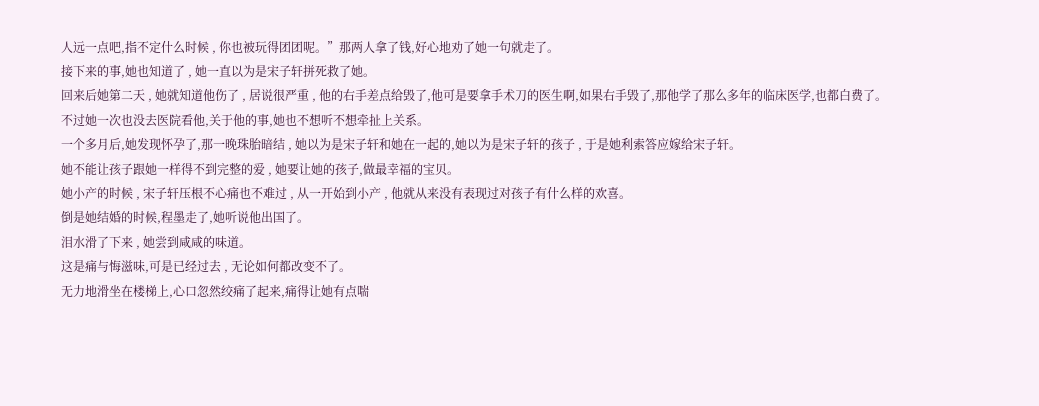人远一点吧,指不定什么时候 , 你也被玩得团团呢。”那两人拿了钱,好心地劝了她一句就走了。
接下来的事,她也知道了 , 她一直以为是宋子轩拼死救了她。
回来后她第二天 , 她就知道他伤了 , 居说很严重 , 他的右手差点给毁了,他可是要拿手术刀的医生啊,如果右手毁了,那他学了那么多年的临床医学,也都白费了。
不过她一次也没去医院看他,关于他的事,她也不想听不想牵扯上关系。
一个多月后,她发现怀孕了,那一晚珠胎暗结 , 她以为是宋子轩和她在一起的,她以为是宋子轩的孩子 , 于是她利索答应嫁给宋子轩。
她不能让孩子跟她一样得不到完整的爱 , 她要让她的孩子,做最幸福的宝贝。
她小产的时候 , 宋子轩压根不心痛也不难过 , 从一开始到小产 , 他就从来没有表现过对孩子有什么样的欢喜。
倒是她结婚的时候,程墨走了,她听说他出国了。
泪水滑了下来 , 她尝到咸咸的味道。
这是痛与悔滋味,可是已经过去 , 无论如何都改变不了。
无力地滑坐在楼梯上,心口忽然绞痛了起来,痛得让她有点喘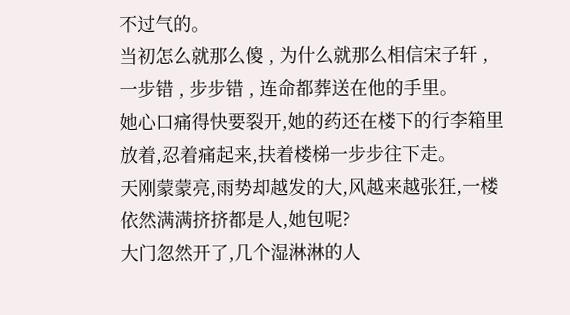不过气的。
当初怎么就那么傻 , 为什么就那么相信宋子轩 , 一步错 , 步步错 , 连命都葬送在他的手里。
她心口痛得快要裂开,她的药还在楼下的行李箱里放着,忍着痛起来,扶着楼梯一步步往下走。
天刚蒙蒙亮,雨势却越发的大,风越来越张狂,一楼依然满满挤挤都是人,她包呢?
大门忽然开了,几个湿淋淋的人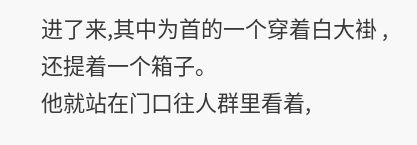进了来,其中为首的一个穿着白大褂 , 还提着一个箱子。
他就站在门口往人群里看着,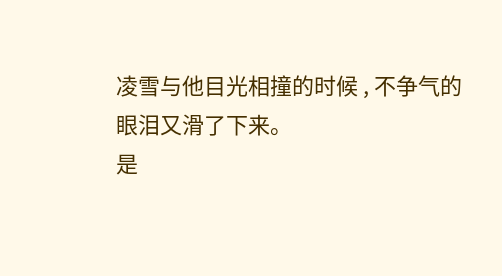凌雪与他目光相撞的时候 , 不争气的眼泪又滑了下来。
是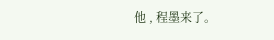他 , 程墨来了。